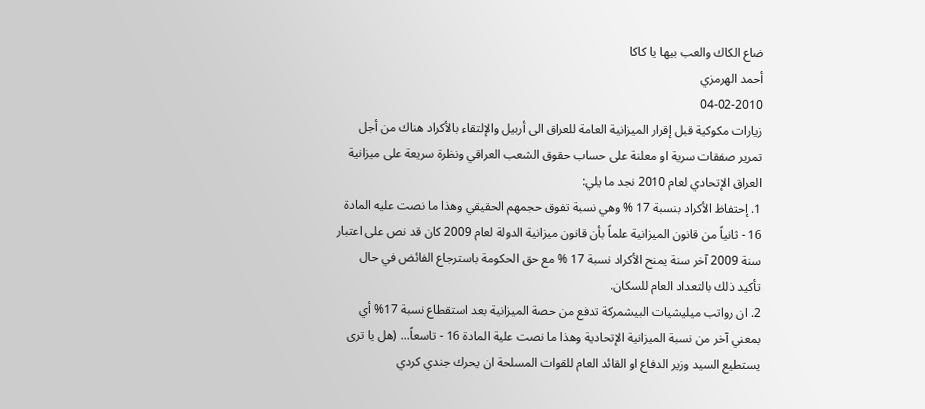ضاع الكاك والعب بيها يا كاكا
أحمد الهرمزي
04-02-2010
زيارات مكوكية قبل إقرار الميزانية العامة للعراق الى أربيل والإلتقاء بالأكراد هناك من أجل تمرير صفقات سرية او معلنة على حساب حقوق الشعب العراقي ونظرة سريعة على ميزانية العراق الإتحادي لعام 2010 نجد ما يلي:
1. إحتفاظ الأكراد بنسبة 17 % وهي نسبة تفوق حجمهم الحقيقي وهذا ما نصت عليه المادة 16 - ثانياً من قانون الميزانية علماً بأن قانون ميزانية الدولة لعام 2009 كان قد نص على اعتبار سنة 2009 آخر سنة يمنح الأكراد نسبة 17 % مع حق الحكومة باسترجاع الفائض في حال تأكيد ذلك بالتعداد العام للسكان.
2. ان رواتب ميليشيات البيشمركة تدفع من حصة الميزانية بعد استقطاع نسبة 17% أي بمعني آخر من نسبة الميزانية الإتحادية وهذا ما نصت علية المادة 16 - تاسعاً... (هل يا ترى يستطيع السيد وزير الدفاع او القائد العام للقوات المسلحة ان يحرك جندي كردي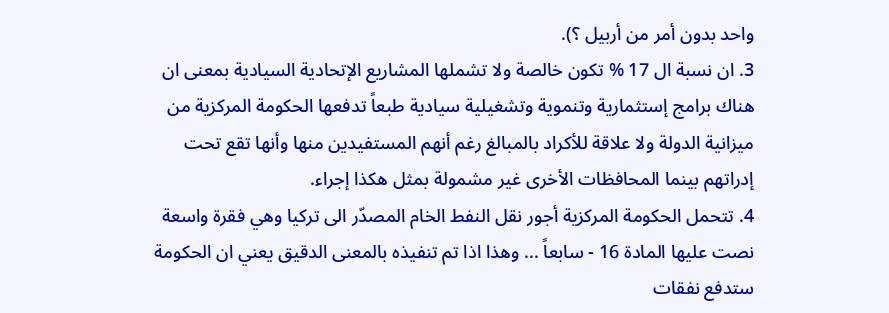واحد بدون أمر من أربيل ؟).
3. ان نسبة ال 17 % تكون خالصة ولا تشملها المشاريع الإتحادية السيادية بمعنى ان هناك برامج إستثمارية وتنموية وتشغيلية سيادية طبعاً تدفعها الحكومة المركزية من ميزانية الدولة ولا علاقة للأكراد بالمبالغ رغم أنهم المستفيدين منها وأنها تقع تحت إدراتهم بينما المحافظات الأخرى غير مشمولة بمثل هكذا إجراء.
4. تتحمل الحكومة المركزية أجور نقل النفط الخام المصدّر الى تركيا وهي فقرة واسعة نصت عليها المادة 16 - سابعاً ... وهذا اذا تم تنفيذه بالمعنى الدقيق يعني ان الحكومة ستدفع نفقات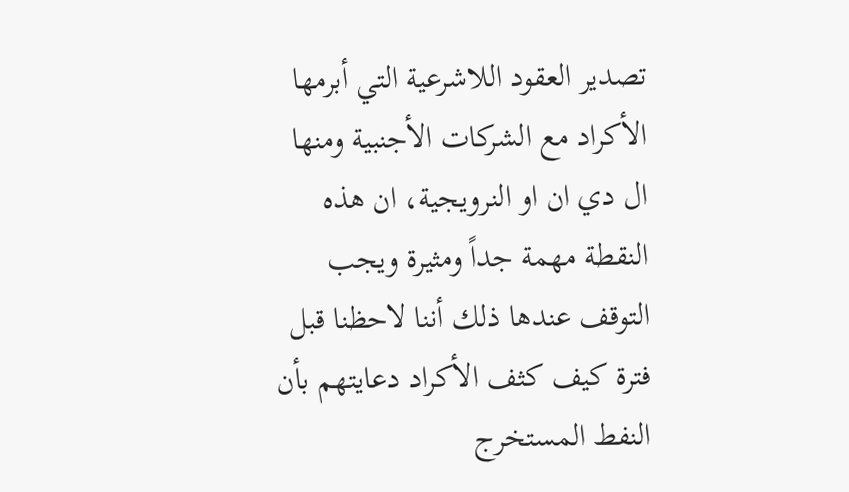تصدير العقود اللاشرعية التي أبرمها الأكراد مع الشركات الأجنبية ومنها ال دي ان او النرويجية، ان هذه النقطة مهمة جداً ومثيرة ويجب التوقف عندها ذلك أننا لاحظنا قبل فترة كيف كثف الأكراد دعايتهم بأن النفط المستخرج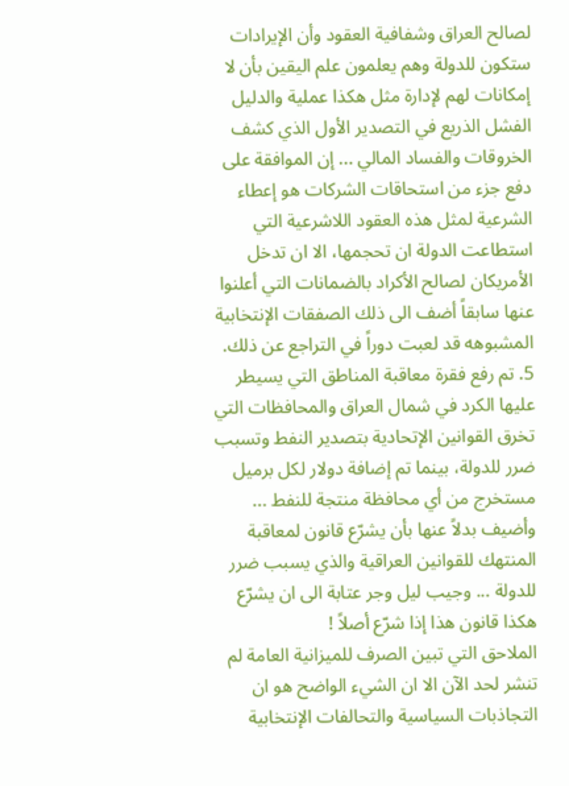لصالح العراق وشفافية العقود وأن الإيرادات ستكون للدولة وهم يعلمون علم اليقين بأن لا إمكانات لهم لإدارة مثل هكذا عملية والدليل الفشل الذريع في التصدير الأول الذي كشف الخروقات والفساد المالي ... إن الموافقة على دفع جزء من استحاقات الشركات هو إعطاء الشرعية لمثل هذه العقود اللاشرعية التي استطاعت الدولة ان تحجمها، الا ان تدخل الأمريكان لصالح الأكراد بالضمانات التي أعلنوا عنها سابقاً أضف الى ذلك الصفقات الإنتخابية المشبوهه قد لعبت دوراً في التراجع عن ذلك.
5. تم رفع فقرة معاقبة المناطق التي يسيطر عليها الكرد في شمال العراق والمحافظات التي تخرق القوانين الإتحادية بتصدير النفط وتسبب ضرر للدولة، بينما تم إضافة دولار لكل برميل مستخرج من أي محافظة منتجة للنفط ... وأضيف بدلاً عنها بأن يشرّع قانون لمعاقبة المنتهك للقوانين العراقية والذي يسبب ضرر للدولة ... وجيب ليل وجر عتابة الى ان يشرّع هكذا قانون هذا إذا شرّع أصلاً !
الملاحق التي تبين الصرف للميزانية العامة لم تنشر لحد الآن الا ان الشيء الواضح هو ان التجاذبات السياسية والتحالفات الإنتخابية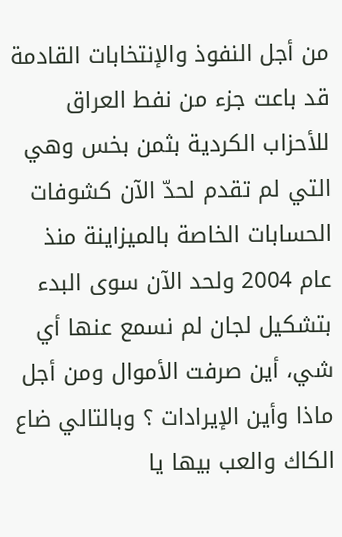من أجل النفوذ والإنتخابات القادمة قد باعت جزء من نفط العراق للأحزاب الكردية بثمن بخس وهي التي لم تقدم لحدّ الآن كشوفات الحسابات الخاصة بالميزاينة منذ عام 2004 ولحد الآن سوى البدء بتشكيل لجان لم نسمع عنها أي شي، أين صرفت الأموال ومن أجل ماذا وأين الإيرادات ؟ وبالتالي ضاع الكاك والعب بيها يا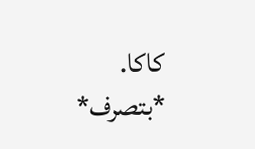كاكا.
*بتصرف*